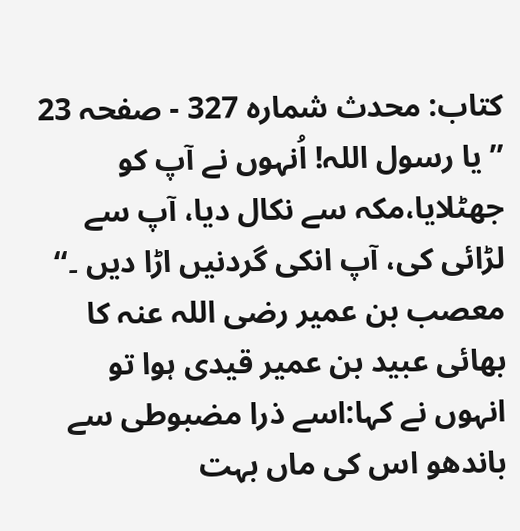کتاب: محدث شمارہ 327 - صفحہ 23
’’ یا رسول اللہ! اُنہوں نے آپ کو جھٹلایا،مکہ سے نکال دیا، آپ سے لڑائی کی، آپ انکی گردنیں اڑا دیں ۔‘‘ معصب بن عمیر رضی اللہ عنہ کا بھائی عبید بن عمیر قیدی ہوا تو انہوں نے کہا:اسے ذرا مضبوطی سے باندھو اس کی ماں بہت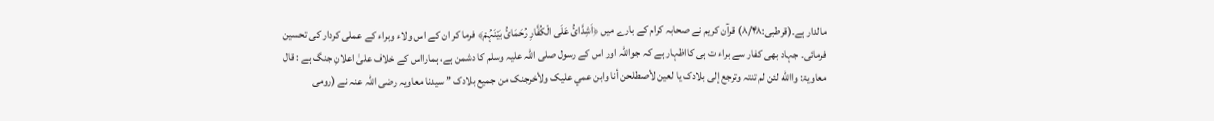مالدار ہے۔(قرطبی:۸/۴۸) قرآن کریم نے صحابہ کرام کے بارے میں ﴿اَشِدَّائُ عَلَی الْکُفَّارِ رُحَمَائُ بَیْنَہُمْ﴾ فرما کر ان کے اس ولاء وبراء کے عملی کردار کی تحسین فرمائی۔ جہاد بھی کفار سے براء ت ہی کااظہار ہے کہ جواللہ اور اس کے رسول صلی اللہ علیہ وسلم کا دشمن ہے، ہمارااس کے خلاف علیٰ اعلانِ جنگ ہے : قال معاویۃ: واالله لئن لم تنتہ وترجع إلی بلادک یا لعین لأصطلحن أنا وابن عمي علیک ولأخرجنک من جمیع بلادک ’’ سیدنا معاویہ رضی اللہ عنہ نے (رومی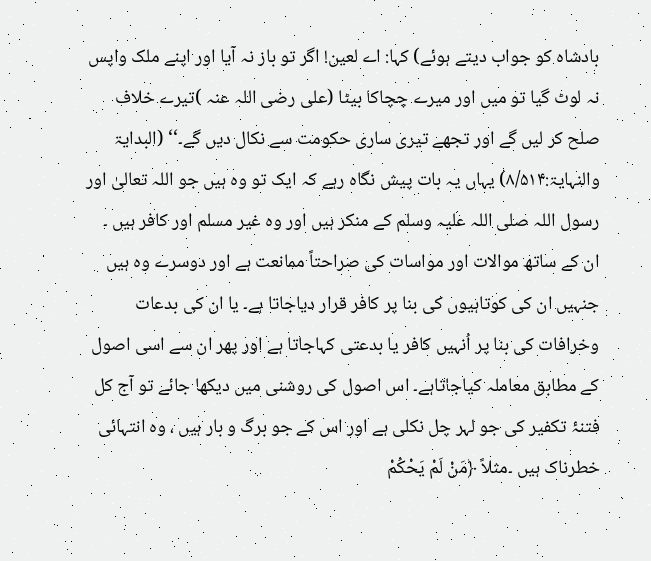بادشاہ کو جواب دیتے ہوئے) کہا: اے لعین! اگر تو باز نہ آیا اور اپنے ملک واپس نہ لوٹ گیا تو میں اور میرے چچاکا بیٹا (علی رضی اللہ عنہ )تیرے خلاف صلح کر لیں گے اور تجھے تیری ساری حکومت سے نکال دیں گے۔‘‘ (البدایۃ والنہایۃ:۸/۵۱۴) یہاں یہ بات پیش نگاہ رہے کہ ایک تو وہ ہیں جو اللہ تعالیٰ اور رسول اللہ صلی اللہ علیہ وسلم کے منکر ہیں اور وہ غیر مسلم اور کافر ہیں ۔ ان کے ساتھ موالات اور مواسات کی صراحتاً ممانعت ہے اور دوسرے وہ ہیں جنہیں ان کی کوتاہیوں کی بنا پر کافر قرار دیاجاتا ہے۔ یا ان کی بدعات وخرافات کی بنا پر اُنہیں کافر یا بدعتی کہاجاتا ہے اور پھر ان سے اسی اصول کے مطابق معاملہ کیاجاتاہے۔ اس اصول کی روشنی میں دیکھا جائے تو آج کل فتنۂ تکفیر کی جو لہر چل نکلی ہے اور اس کے جو برگ و بار ہیں ، وہ انتہائی خطرناک ہیں ۔مثلاً ﴿مَنْ لَمْ یَحْکُمْ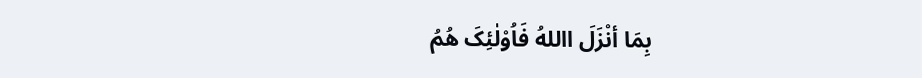بِمَا أنْزَلَ االلهُ فَاُوْلٰئِکَ ھُمُ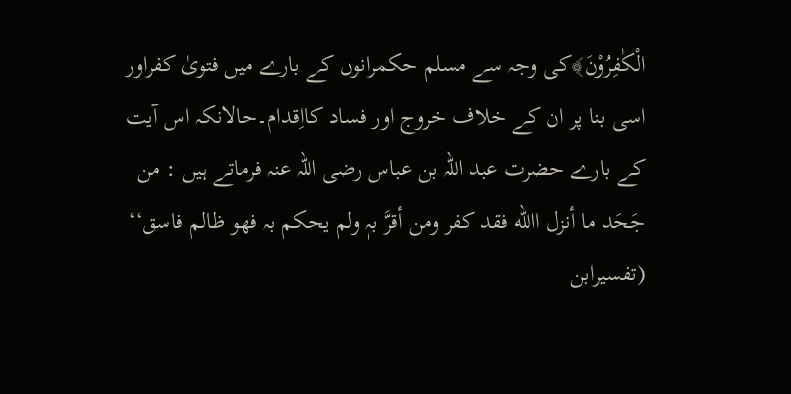الْکٰفِرُوْنَ﴾کی وجہ سے مسلم حکمرانوں کے بارے میں فتویٰ کفراور اسی بنا پر ان کے خلاف خروج اور فساد کااِقدام۔حالانکہ اس آیت کے بارے حضرت عبد اللہ بن عباس رضی اللہ عنہ فرماتے ہیں : من جَحَد ما أنزل االله فقد کفر ومن أقرَّ بہٖ ولم یحکم بہ فھو ظالم فاسق‘‘ (تفسیرابن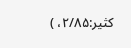کثیر:۲/۸۵، )